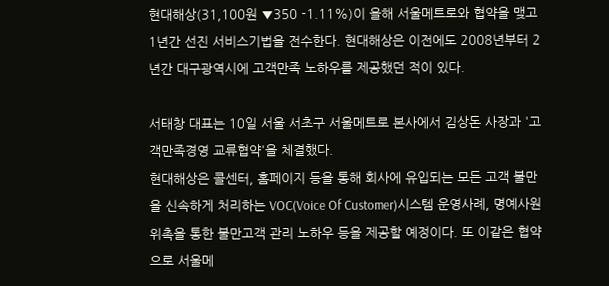현대해상(31,100원 ▼350 -1.11%)이 올해 서울메트로와 협약을 맺고 1년간 선진 서비스기법을 전수한다. 현대해상은 이전에도 2008년부터 2년간 대구광역시에 고객만족 노하우를 제공했던 적이 있다.

서태창 대표는 10일 서울 서초구 서울메트로 본사에서 김상돈 사장과 '고객만족경영 교류협약'을 체결했다.
현대해상은 콜센터, 홈페이지 등을 통해 회사에 유입되는 모든 고객 불만을 신속하게 처리하는 VOC(Voice Of Customer)시스템 운영사례, 명예사원 위촉을 통한 불만고객 관리 노하우 등을 제공할 예정이다. 또 이같은 협약으로 서울메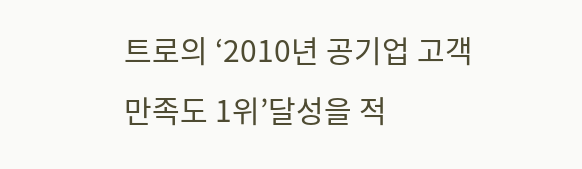트로의 ‘2010년 공기업 고객만족도 1위’달성을 적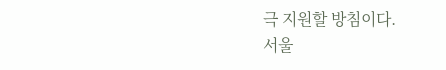극 지원할 방침이다.
서울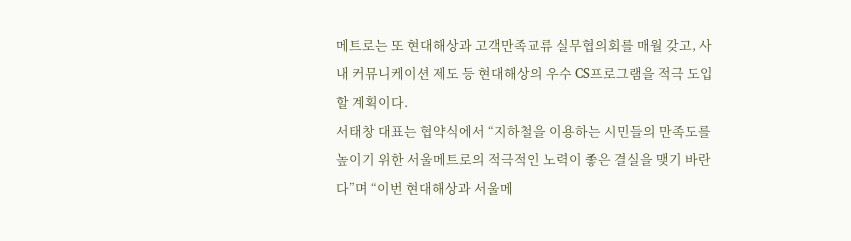메트로는 또 현대해상과 고객만족교류 실무협의회를 매월 갖고, 사내 커뮤니케이션 제도 등 현대해상의 우수 CS프로그램을 적극 도입할 계획이다.
서태창 대표는 협약식에서 “지하철을 이용하는 시민들의 만족도를 높이기 위한 서울메트로의 적극적인 노력이 좋은 결실을 맺기 바란다”며 “이번 현대해상과 서울메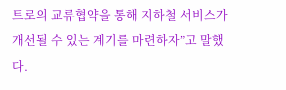트로의 교류협약을 통해 지하철 서비스가 개선될 수 있는 계기를 마련하자”고 말했다.